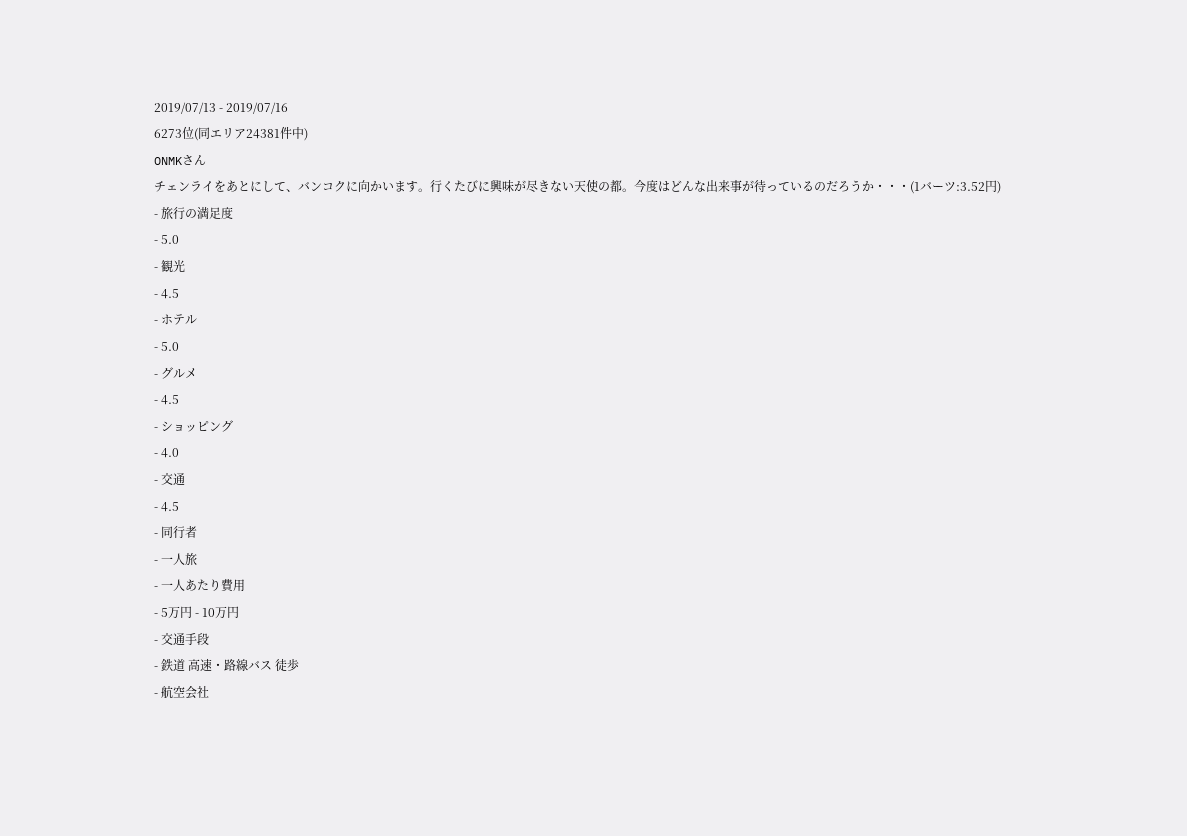2019/07/13 - 2019/07/16
6273位(同エリア24381件中)
ONMKさん
チェンライをあとにして、バンコクに向かいます。行くたびに興味が尽きない天使の都。今度はどんな出来事が待っているのだろうか・・・(1バーツ:3.52円)
- 旅行の満足度
- 5.0
- 観光
- 4.5
- ホテル
- 5.0
- グルメ
- 4.5
- ショッピング
- 4.0
- 交通
- 4.5
- 同行者
- 一人旅
- 一人あたり費用
- 5万円 - 10万円
- 交通手段
- 鉄道 高速・路線バス 徒歩
- 航空会社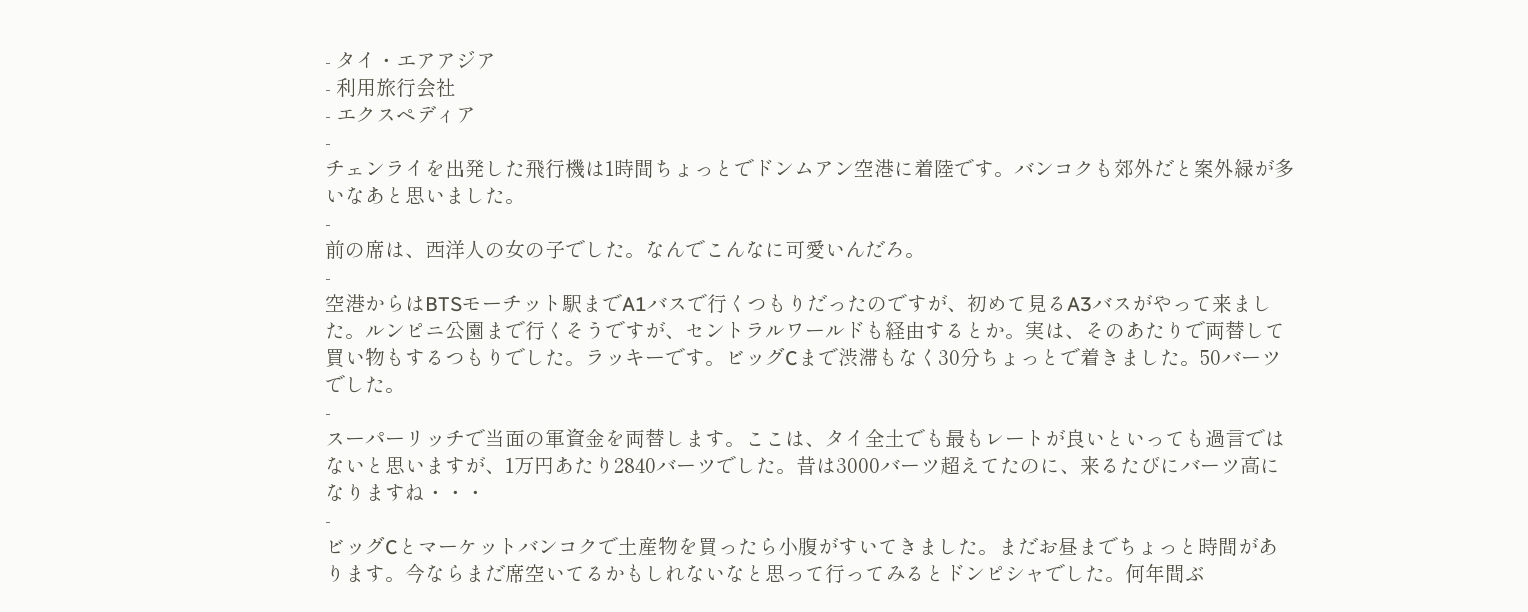- タイ・エアアジア
- 利用旅行会社
- エクスペディア
-
チェンライを出発した飛行機は1時間ちょっとでドンムアン空港に着陸です。バンコクも郊外だと案外緑が多いなあと思いました。
-
前の席は、西洋人の女の子でした。なんでこんなに可愛いんだろ。
-
空港からはBTSモーチット駅までA1バスで行くつもりだったのですが、初めて見るA3バスがやって来ました。ルンピニ公園まで行くそうですが、セントラルワールドも経由するとか。実は、そのあたりで両替して買い物もするつもりでした。ラッキーです。ビッグCまで渋滞もなく30分ちょっとで着きました。50バーツでした。
-
スーパーリッチで当面の軍資金を両替します。ここは、タイ全土でも最もレートが良いといっても過言ではないと思いますが、1万円あたり2840バーツでした。昔は3000バーツ超えてたのに、来るたびにバーツ高になりますね・・・
-
ビッグCとマーケットバンコクで土産物を買ったら小腹がすいてきました。まだお昼までちょっと時間があります。今ならまだ席空いてるかもしれないなと思って行ってみるとドンピシャでした。何年間ぶ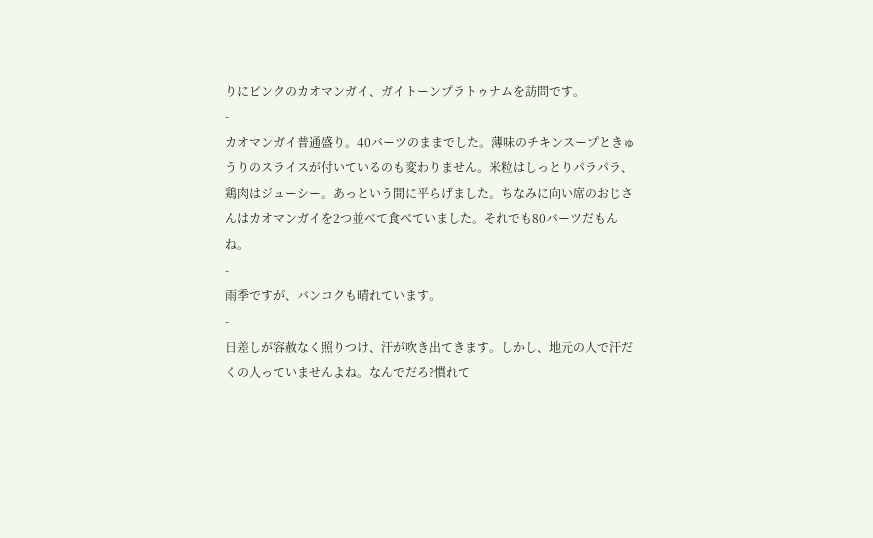りにピンクのカオマンガイ、ガイトーンプラトゥナムを訪問です。
-
カオマンガイ普通盛り。40バーツのままでした。薄味のチキンスープときゅうりのスライスが付いているのも変わりません。米粒はしっとりパラパラ、鶏肉はジューシー。あっという間に平らげました。ちなみに向い席のおじさんはカオマンガイを2つ並べて食べていました。それでも80バーツだもんね。
-
雨季ですが、バンコクも晴れています。
-
日差しが容赦なく照りつけ、汗が吹き出てきます。しかし、地元の人で汗だくの人っていませんよね。なんでだろ?慣れて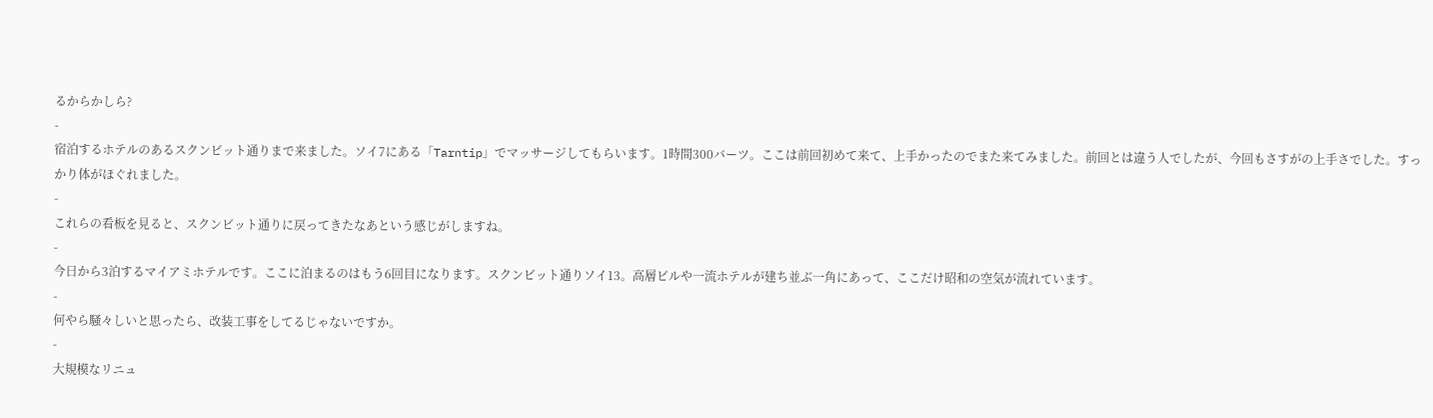るからかしら?
-
宿泊するホテルのあるスクンビット通りまで来ました。ソイ7にある「Tarntip」でマッサージしてもらいます。1時間300バーツ。ここは前回初めて来て、上手かったのでまた来てみました。前回とは違う人でしたが、今回もさすがの上手さでした。すっかり体がほぐれました。
-
これらの看板を見ると、スクンビット通りに戻ってきたなあという感じがしますね。
-
今日から3泊するマイアミホテルです。ここに泊まるのはもう6回目になります。スクンビット通りソイ13。高層ビルや一流ホテルが建ち並ぶ一角にあって、ここだけ昭和の空気が流れています。
-
何やら騒々しいと思ったら、改装工事をしてるじゃないですか。
-
大規模なリニュ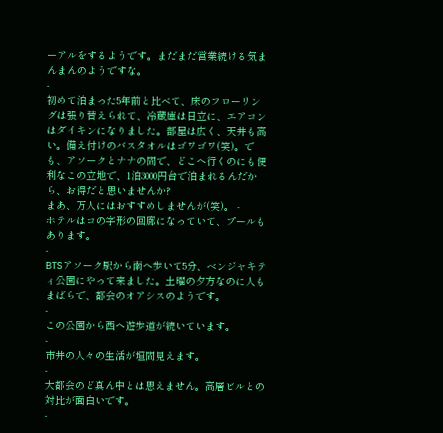ーアルをするようです。まだまだ営業続ける気まんまんのようですな。
-
初めて泊まった5年前と比べて、床のフローリングは張り替えられて、冷蔵庫は日立に、エアコンはダイキンになりました。部屋は広く、天井も高い。備え付けのバスタオルはゴワゴワ(笑)。でも、アソークとナナの間で、どこへ行くのにも便利なこの立地で、1泊3000円台で泊まれるんだから、お得だと思いませんか?
まあ、万人にはおすすめしませんが(笑)。 -
ホテルはコの字形の回廊になっていて、プールもあります。
-
BTSアソーク駅から南へ歩いて5分、ベンジャキティ公園にやって来ました。土曜の夕方なのに人もまばらで、都会のオアシスのようです。
-
この公園から西へ遊歩道が続いています。
-
市井の人々の生活が垣間見えます。
-
大都会のど真ん中とは思えません。高層ビルとの対比が面白いです。
-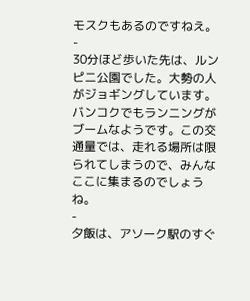モスクもあるのですねえ。
-
30分ほど歩いた先は、ルンピニ公園でした。大勢の人がジョギングしています。バンコクでもランニングがブームなようです。この交通量では、走れる場所は限られてしまうので、みんなここに集まるのでしょうね。
-
夕飯は、アソーク駅のすぐ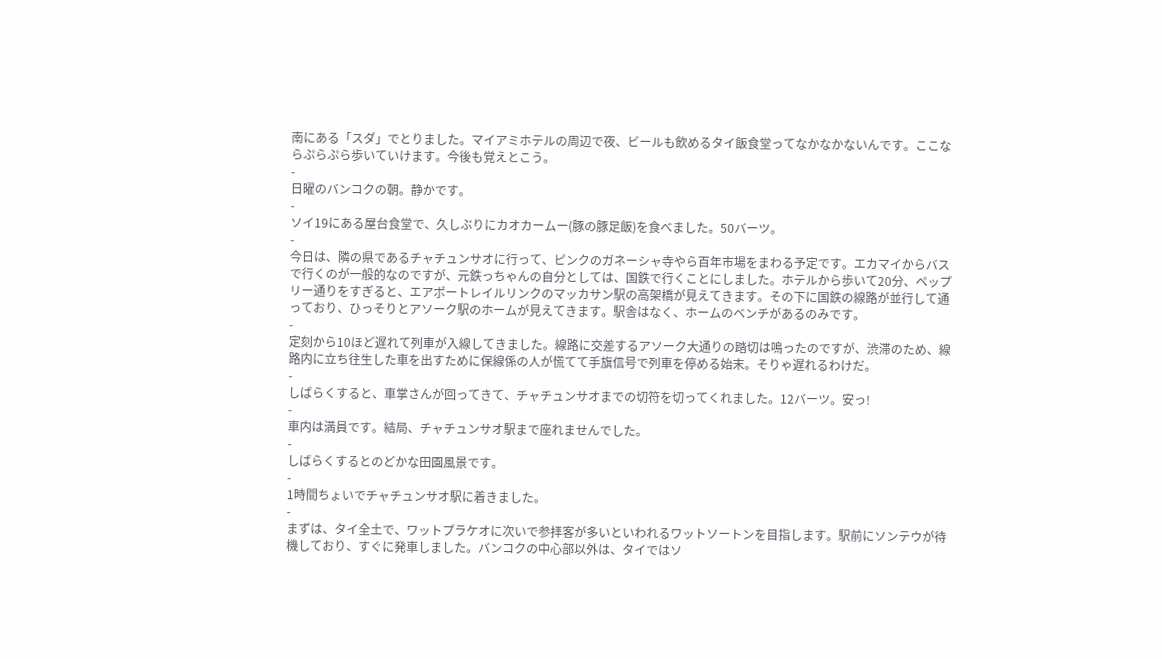南にある「スダ」でとりました。マイアミホテルの周辺で夜、ビールも飲めるタイ飯食堂ってなかなかないんです。ここならぷらぷら歩いていけます。今後も覚えとこう。
-
日曜のバンコクの朝。静かです。
-
ソイ19にある屋台食堂で、久しぶりにカオカームー(豚の豚足飯)を食べました。50バーツ。
-
今日は、隣の県であるチャチュンサオに行って、ピンクのガネーシャ寺やら百年市場をまわる予定です。エカマイからバスで行くのが一般的なのですが、元鉄っちゃんの自分としては、国鉄で行くことにしました。ホテルから歩いて20分、ペップリー通りをすぎると、エアポートレイルリンクのマッカサン駅の高架橋が見えてきます。その下に国鉄の線路が並行して通っており、ひっそりとアソーク駅のホームが見えてきます。駅舎はなく、ホームのベンチがあるのみです。
-
定刻から10ほど遅れて列車が入線してきました。線路に交差するアソーク大通りの踏切は鳴ったのですが、渋滞のため、線路内に立ち往生した車を出すために保線係の人が慌てて手旗信号で列車を停める始末。そりゃ遅れるわけだ。
-
しばらくすると、車掌さんが回ってきて、チャチュンサオまでの切符を切ってくれました。12バーツ。安っ!
-
車内は満員です。結局、チャチュンサオ駅まで座れませんでした。
-
しばらくするとのどかな田園風景です。
-
1時間ちょいでチャチュンサオ駅に着きました。
-
まずは、タイ全土で、ワットプラケオに次いで参拝客が多いといわれるワットソートンを目指します。駅前にソンテウが待機しており、すぐに発車しました。バンコクの中心部以外は、タイではソ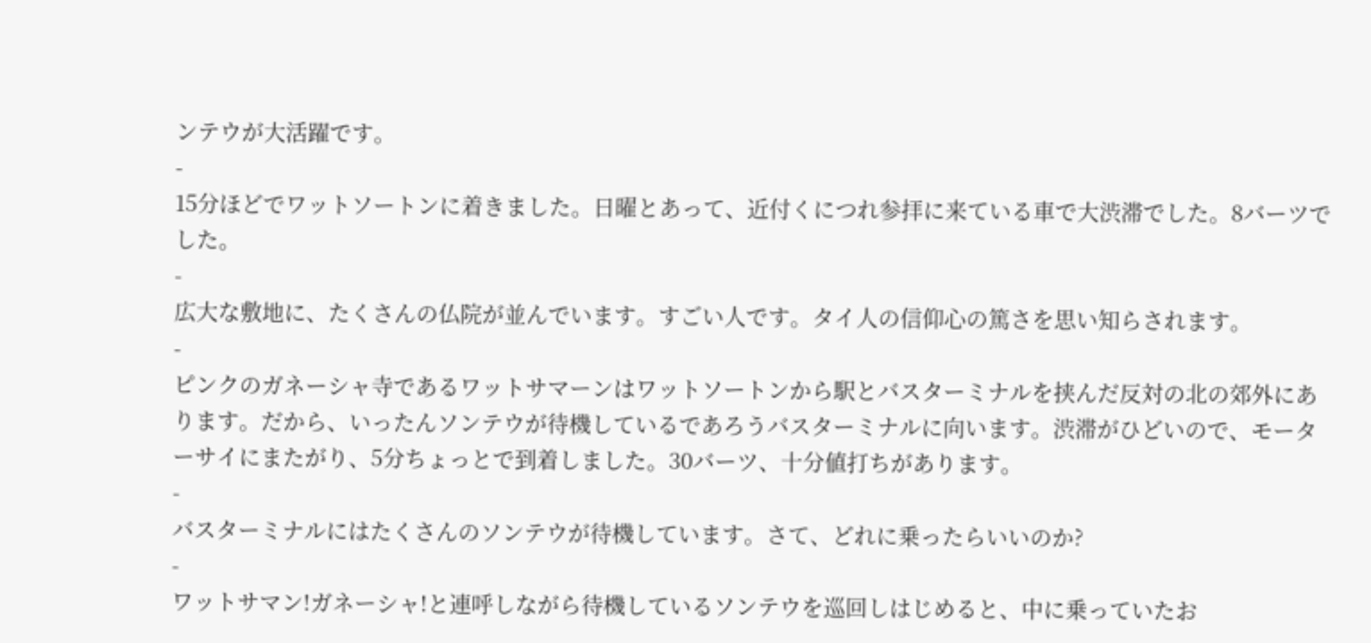ンテウが大活躍です。
-
15分ほどでワットソートンに着きました。日曜とあって、近付くにつれ参拝に来ている車で大渋滞でした。8バーツでした。
-
広大な敷地に、たくさんの仏院が並んでいます。すごい人です。タイ人の信仰心の篤さを思い知らされます。
-
ピンクのガネーシャ寺であるワットサマーンはワットソートンから駅とバスターミナルを挟んだ反対の北の郊外にあります。だから、いったんソンテウが待機しているであろうバスターミナルに向います。渋滞がひどいので、モーターサイにまたがり、5分ちょっとで到着しました。30バーツ、十分値打ちがあります。
-
バスターミナルにはたくさんのソンテウが待機しています。さて、どれに乗ったらいいのか?
-
ワットサマン!ガネーシャ!と連呼しながら待機しているソンテウを巡回しはじめると、中に乗っていたお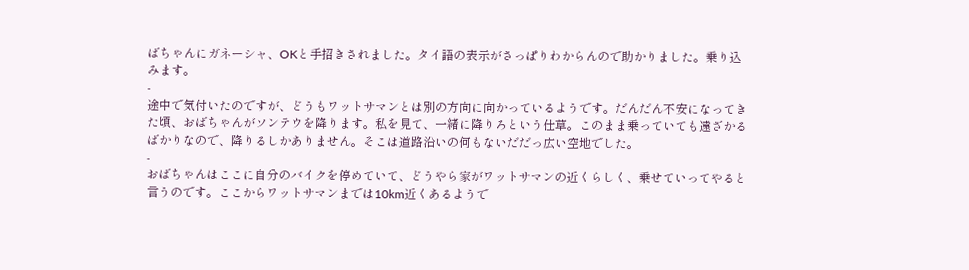ばちゃんにガネーシャ、OKと手招きされました。タイ語の表示がさっぱりわからんので助かりました。乗り込みます。
-
途中で気付いたのですが、どうもワットサマンとは別の方向に向かっているようです。だんだん不安になってきた頃、おばちゃんがソンテウを降ります。私を見て、一緒に降りろという仕草。このまま乗っていても遠ざかるばかりなので、降りるしかありません。そこは道路沿いの何もないだだっ広い空地でした。
-
おばちゃんはここに自分のバイクを停めていて、どうやら家がワットサマンの近くらしく、乗せていってやると言うのです。ここからワットサマンまでは10km近くあるようで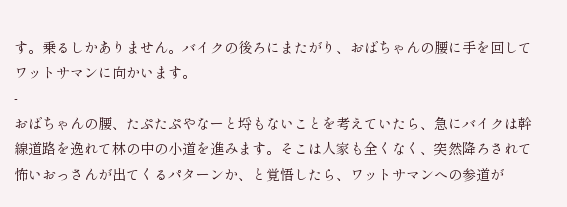す。乗るしかありません。バイクの後ろにまたがり、おばちゃんの腰に手を回してワットサマンに向かいます。
-
おばちゃんの腰、たぷたぷやなーと埒もないことを考えていたら、急にバイクは幹線道路を逸れて林の中の小道を進みます。そこは人家も全くなく、突然降ろされて怖いおっさんが出てくるパターンか、と覚悟したら、ワットサマンへの参道が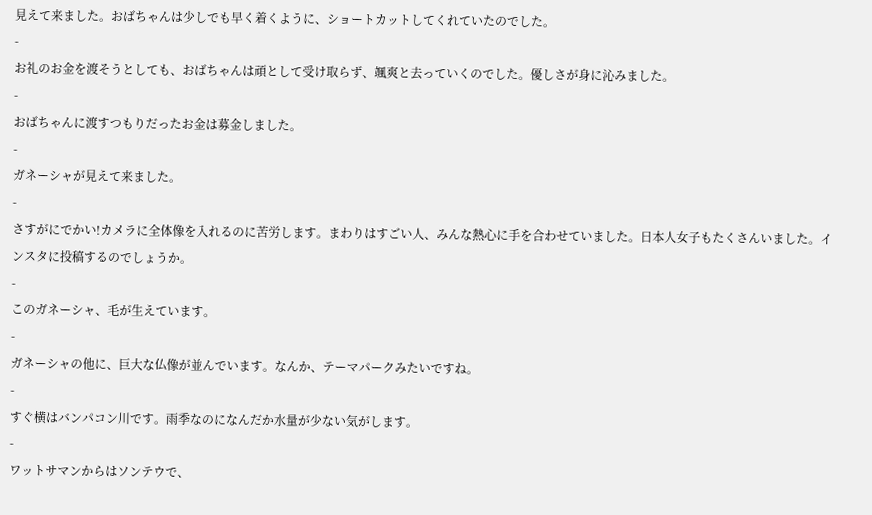見えて来ました。おばちゃんは少しでも早く着くように、ショートカットしてくれていたのでした。
-
お礼のお金を渡そうとしても、おばちゃんは頑として受け取らず、颯爽と去っていくのでした。優しさが身に沁みました。
-
おばちゃんに渡すつもりだったお金は募金しました。
-
ガネーシャが見えて来ました。
-
さすがにでかい!カメラに全体像を入れるのに苦労します。まわりはすごい人、みんな熱心に手を合わせていました。日本人女子もたくさんいました。インスタに投稿するのでしょうか。
-
このガネーシャ、毛が生えています。
-
ガネーシャの他に、巨大な仏像が並んでいます。なんか、テーマパークみたいですね。
-
すぐ横はバンパコン川です。雨季なのになんだか水量が少ない気がします。
-
ワットサマンからはソンテウで、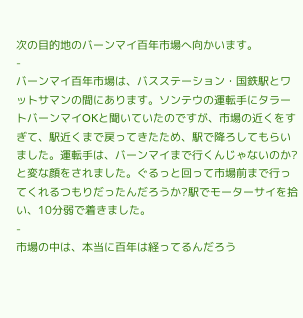次の目的地のバーンマイ百年市場へ向かいます。
-
バーンマイ百年市場は、バスステーション・国鉄駅とワットサマンの間にあります。ソンテウの運転手にタラートバーンマイOKと聞いていたのですが、市場の近くをすぎて、駅近くまで戻ってきたため、駅で降ろしてもらいました。運転手は、バーンマイまで行くんじゃないのか?と変な顔をされました。ぐるっと回って市場前まで行ってくれるつもりだったんだろうか?駅でモーターサイを拾い、10分弱で着きました。
-
市場の中は、本当に百年は経ってるんだろう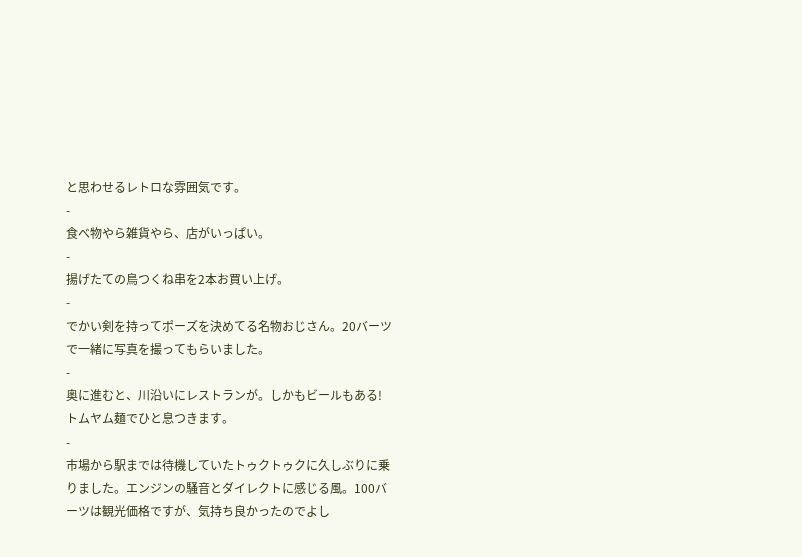と思わせるレトロな雰囲気です。
-
食べ物やら雑貨やら、店がいっぱい。
-
揚げたての鳥つくね串を2本お買い上げ。
-
でかい剣を持ってポーズを決めてる名物おじさん。20バーツで一緒に写真を撮ってもらいました。
-
奥に進むと、川沿いにレストランが。しかもビールもある!トムヤム麺でひと息つきます。
-
市場から駅までは待機していたトゥクトゥクに久しぶりに乗りました。エンジンの騒音とダイレクトに感じる風。100バーツは観光価格ですが、気持ち良かったのでよし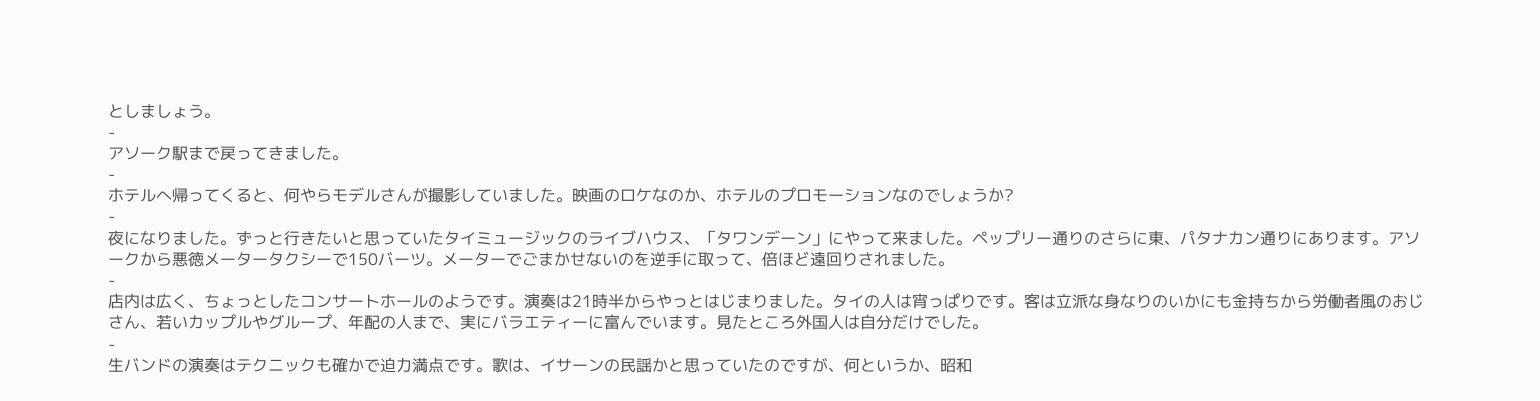としましょう。
-
アソーク駅まで戻ってきました。
-
ホテルへ帰ってくると、何やらモデルさんが撮影していました。映画のロケなのか、ホテルのプロモーションなのでしょうか?
-
夜になりました。ずっと行きたいと思っていたタイミュージックのライブハウス、「タワンデーン」にやって来ました。ペップリー通りのさらに東、パタナカン通りにあります。アソークから悪徳メータータクシーで150バーツ。メーターでごまかせないのを逆手に取って、倍ほど遠回りされました。
-
店内は広く、ちょっとしたコンサートホールのようです。演奏は21時半からやっとはじまりました。タイの人は宵っぱりです。客は立派な身なりのいかにも金持ちから労働者風のおじさん、若いカップルやグループ、年配の人まで、実にバラエティーに富んでいます。見たところ外国人は自分だけでした。
-
生バンドの演奏はテクニックも確かで迫力満点です。歌は、イサーンの民謡かと思っていたのですが、何というか、昭和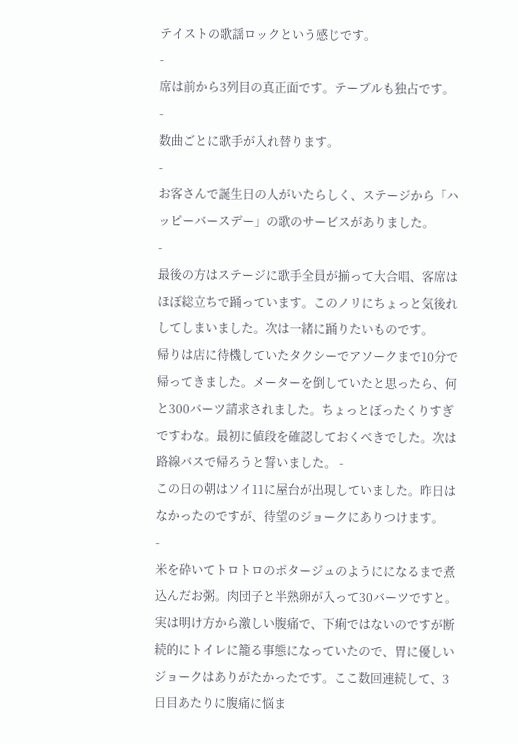テイストの歌謡ロックという感じです。
-
席は前から3列目の真正面です。テーブルも独占です。
-
数曲ごとに歌手が入れ替ります。
-
お客さんで誕生日の人がいたらしく、ステージから「ハッピーバースデー」の歌のサービスがありました。
-
最後の方はステージに歌手全員が揃って大合唱、客席はほぼ総立ちで踊っています。このノリにちょっと気後れしてしまいました。次は一緒に踊りたいものです。
帰りは店に待機していたタクシーでアソークまで10分で帰ってきました。メーターを倒していたと思ったら、何と300バーツ請求されました。ちょっとぼったくりすぎですわな。最初に値段を確認しておくべきでした。次は路線バスで帰ろうと誓いました。 -
この日の朝はソイ11に屋台が出現していました。昨日はなかったのですが、待望のジョークにありつけます。
-
米を砕いてトロトロのポタージュのようにになるまで煮込んだお粥。肉団子と半熟卵が入って30バーツですと。実は明け方から激しい腹痛で、下痢ではないのですが断続的にトイレに籠る事態になっていたので、胃に優しいジョークはありがたかったです。ここ数回連続して、3日目あたりに腹痛に悩ま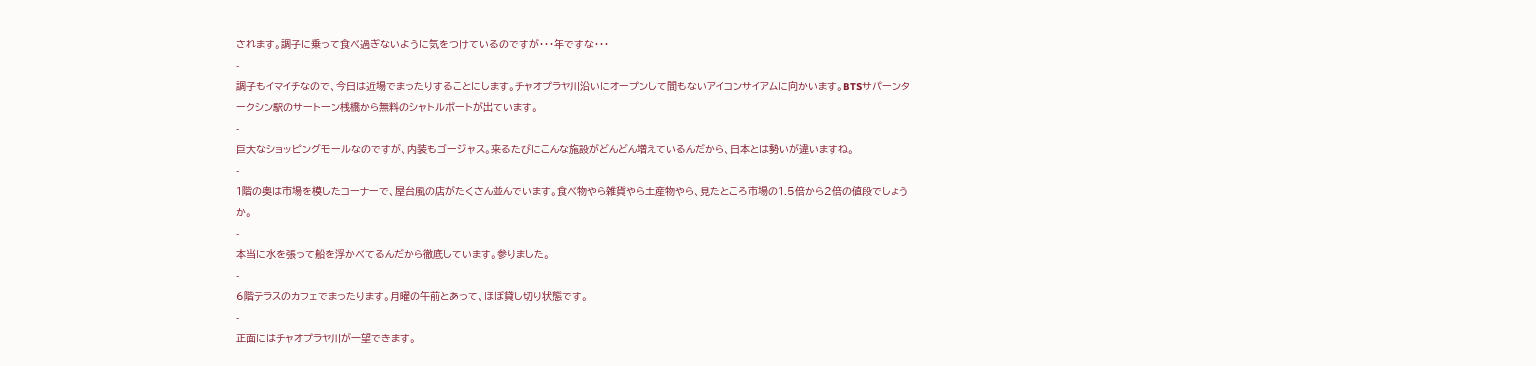されます。調子に乗って食べ過ぎないように気をつけているのですが・・・年ですな・・・
-
調子もイマイチなので、今日は近場でまったりすることにします。チャオプラヤ川沿いにオープンして間もないアイコンサイアムに向かいます。BTSサパーンタークシン駅のサートーン桟橋から無料のシャトルボートが出ています。
-
巨大なショッピングモールなのですが、内装もゴージャス。来るたびにこんな施設がどんどん増えているんだから、日本とは勢いが違いますね。
-
1階の奥は市場を模したコーナーで、屋台風の店がたくさん並んでいます。食べ物やら雑貨やら土産物やら、見たところ市場の1.5倍から2倍の値段でしょうか。
-
本当に水を張って船を浮かべてるんだから徹底しています。参りました。
-
6階テラスのカフェでまったります。月曜の午前とあって、ほぼ貸し切り状態です。
-
正面にはチャオプラヤ川が一望できます。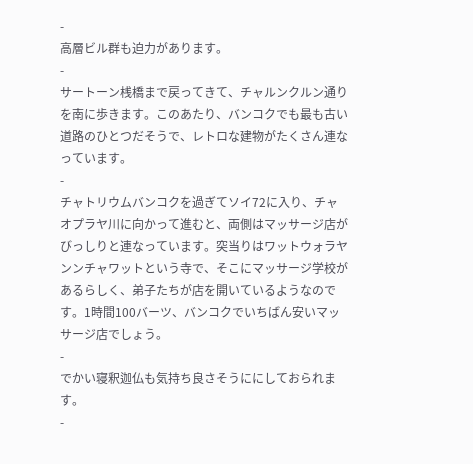-
高層ビル群も迫力があります。
-
サートーン桟橋まで戻ってきて、チャルンクルン通りを南に歩きます。このあたり、バンコクでも最も古い道路のひとつだそうで、レトロな建物がたくさん連なっています。
-
チャトリウムバンコクを過ぎてソイ72に入り、チャオプラヤ川に向かって進むと、両側はマッサージ店がびっしりと連なっています。突当りはワットウォラヤンンチャワットという寺で、そこにマッサージ学校があるらしく、弟子たちが店を開いているようなのです。1時間100バーツ、バンコクでいちばん安いマッサージ店でしょう。
-
でかい寝釈迦仏も気持ち良さそうににしておられます。
-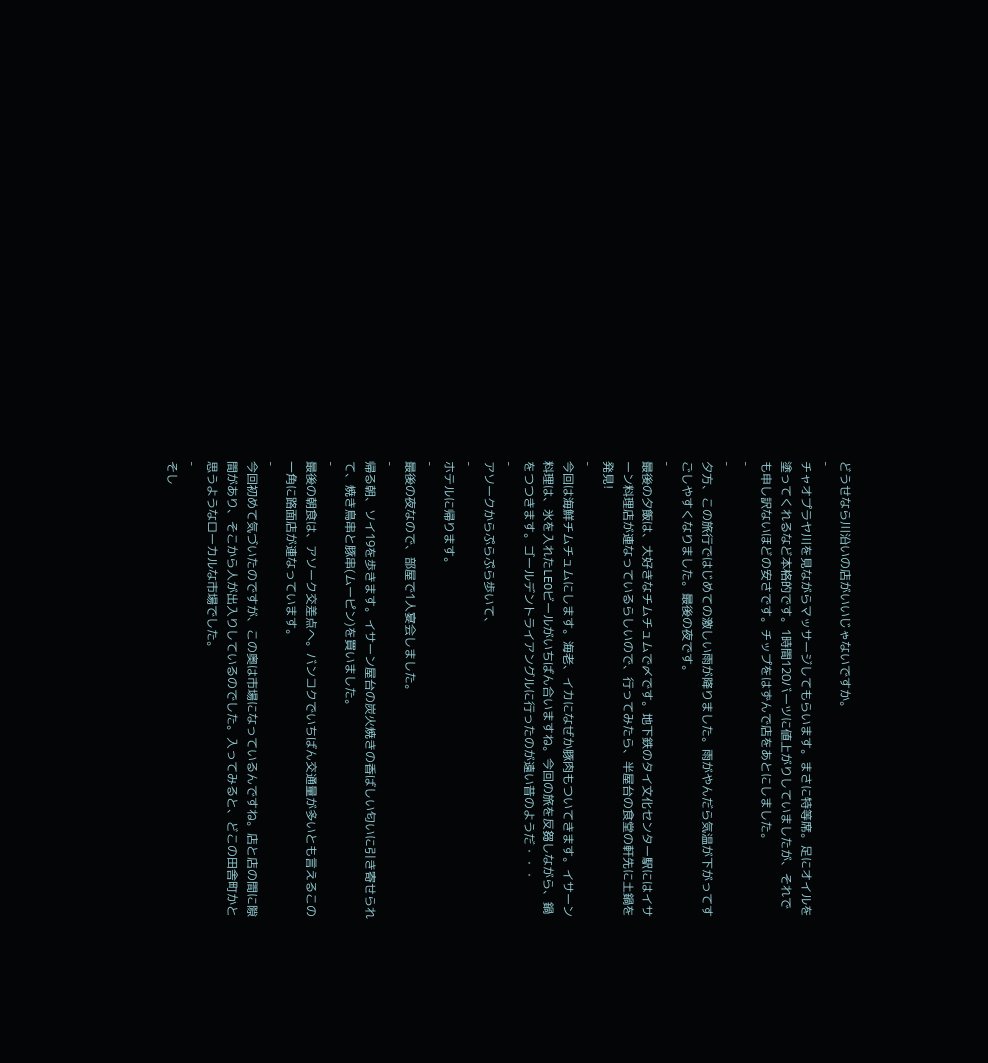どうせなら川沿いの店がいいじゃないですか。
-
チャオプラヤ川を見ながらマッサージしてもらいます。まさに特等席。足にオイルを塗ってくれるなど本格的です。1時間120バーツに値上がりしていましたが、それでも申し訳ないほどの安さです。チップをはずんで店をあとにしました。
-
-
夕方、この旅行ではじめての激しい雨が降りました。雨がやんだら気温が下がってすごしやすくなりました。最後の夜です。
-
最後の夕飯は、大好きなチムチュムで〆です。地下鉄のタイ文化センター駅にはイサーン料理店が連なっているらしいので、行ってみたら、半屋台の食堂の軒先に土鍋を発見!
-
今回は海鮮チムチュムにします。海老、イカになぜか豚肉もついてきます。イサーン料理は、氷を入れたLEOビールがいちばん合いますね。今回の旅を反芻しながら、鍋をつつきます。ゴールデントライアングルに行ったのが遠い昔のようだ・・・
-
アソークからぷらぷら歩いて、
-
ホテルに帰ります。
-
最後の夜なので、部屋で1人宴会しました。
-
帰る朝、ソイ19を歩きます。イサーン屋台の炭火焼きの香ばしい匂いに引き寄せられて、焼き鳥串と豚串(ムーピン)を買いました。
-
最後の朝食は、アソーク交差点へ。バンコクでいちばん交通量が多いとも言えるこの一角に路面店が連なっています。
-
今回初めて気づいたのですが、この奥は市場になっているんですね。店と店の間に隙間があり、そこから人が出入りしているのでした。入ってみると、どこの田舎町かと思うようなローカルな市場でした。
-
そし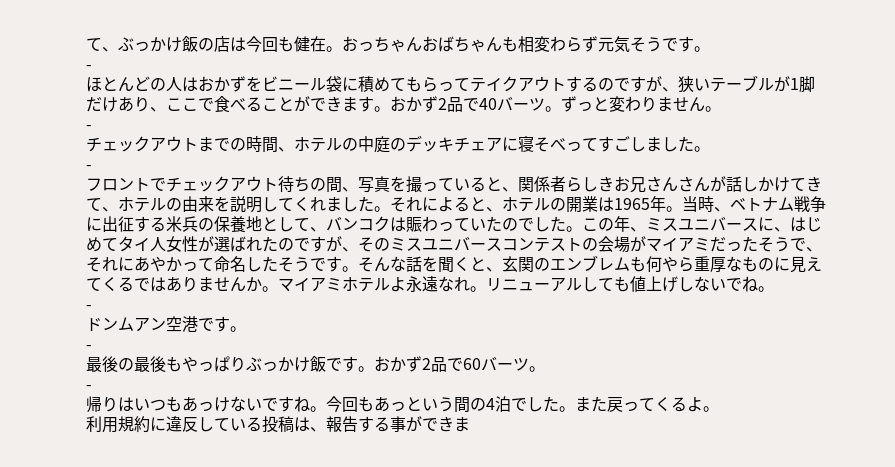て、ぶっかけ飯の店は今回も健在。おっちゃんおばちゃんも相変わらず元気そうです。
-
ほとんどの人はおかずをビニール袋に積めてもらってテイクアウトするのですが、狭いテーブルが1脚だけあり、ここで食べることができます。おかず2品で40バーツ。ずっと変わりません。
-
チェックアウトまでの時間、ホテルの中庭のデッキチェアに寝そべってすごしました。
-
フロントでチェックアウト待ちの間、写真を撮っていると、関係者らしきお兄さんさんが話しかけてきて、ホテルの由来を説明してくれました。それによると、ホテルの開業は1965年。当時、ベトナム戦争に出征する米兵の保養地として、バンコクは賑わっていたのでした。この年、ミスユニバースに、はじめてタイ人女性が選ばれたのですが、そのミスユニバースコンテストの会場がマイアミだったそうで、それにあやかって命名したそうです。そんな話を聞くと、玄関のエンブレムも何やら重厚なものに見えてくるではありませんか。マイアミホテルよ永遠なれ。リニューアルしても値上げしないでね。
-
ドンムアン空港です。
-
最後の最後もやっぱりぶっかけ飯です。おかず2品で60バーツ。
-
帰りはいつもあっけないですね。今回もあっという間の4泊でした。また戻ってくるよ。
利用規約に違反している投稿は、報告する事ができま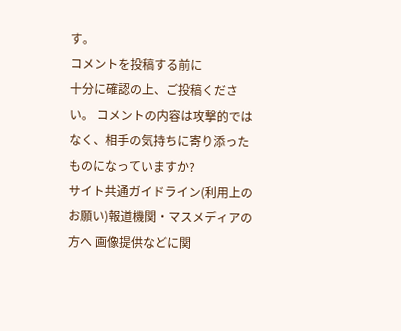す。
コメントを投稿する前に
十分に確認の上、ご投稿ください。 コメントの内容は攻撃的ではなく、相手の気持ちに寄り添ったものになっていますか?
サイト共通ガイドライン(利用上のお願い)報道機関・マスメディアの方へ 画像提供などに関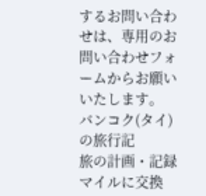するお問い合わせは、専用のお問い合わせフォームからお願いいたします。
バンコク(タイ) の旅行記
旅の計画・記録
マイルに交換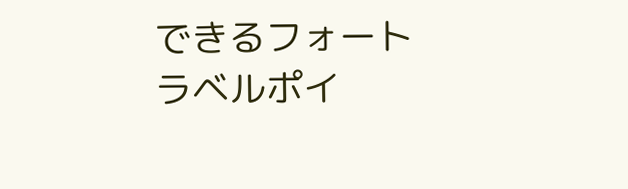できるフォートラベルポイ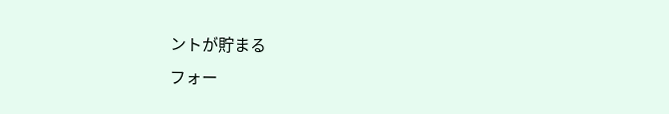ントが貯まる
フォー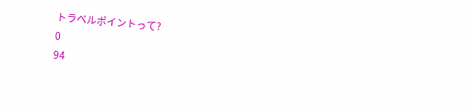トラベルポイントって?
0
94